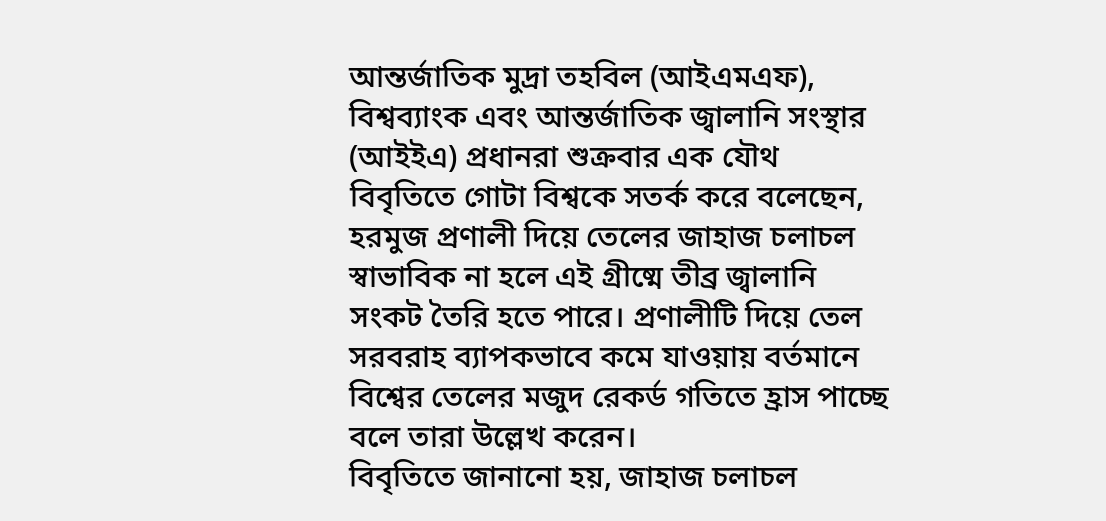আন্তর্জাতিক মুদ্রা তহবিল (আইএমএফ), বিশ্বব্যাংক এবং আন্তর্জাতিক জ্বালানি সংস্থার (আইইএ) প্রধানরা শুক্রবার এক যৌথ বিবৃতিতে গোটা বিশ্বকে সতর্ক করে বলেছেন, হরমুজ প্রণালী দিয়ে তেলের জাহাজ চলাচল স্বাভাবিক না হলে এই গ্রীষ্মে তীব্র জ্বালানি সংকট তৈরি হতে পারে। প্রণালীটি দিয়ে তেল সরবরাহ ব্যাপকভাবে কমে যাওয়ায় বর্তমানে বিশ্বের তেলের মজুদ রেকর্ড গতিতে হ্রাস পাচ্ছে বলে তারা উল্লেখ করেন।
বিবৃতিতে জানানো হয়, জাহাজ চলাচল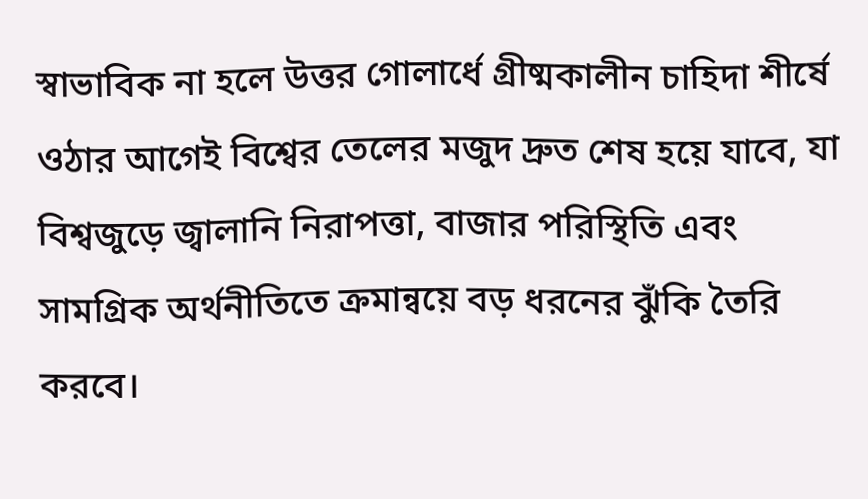স্বাভাবিক না হলে উত্তর গোলার্ধে গ্রীষ্মকালীন চাহিদা শীর্ষে ওঠার আগেই বিশ্বের তেলের মজুদ দ্রুত শেষ হয়ে যাবে, যা বিশ্বজুড়ে জ্বালানি নিরাপত্তা, বাজার পরিস্থিতি এবং সামগ্রিক অর্থনীতিতে ক্রমান্বয়ে বড় ধরনের ঝুঁকি তৈরি করবে।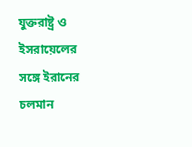যুক্তরাষ্ট্র ও ইসরায়েলের সঙ্গে ইরানের চলমান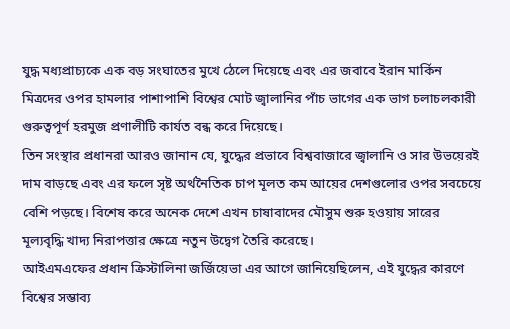যুদ্ধ মধ্যপ্রাচ্যকে এক বড় সংঘাতের মুখে ঠেলে দিয়েছে এবং এর জবাবে ইরান মার্কিন মিত্রদের ওপর হামলার পাশাপাশি বিশ্বের মোট জ্বালানির পাঁচ ভাগের এক ভাগ চলাচলকারী গুরুত্বপূর্ণ হরমুজ প্রণালীটি কার্যত বন্ধ করে দিয়েছে।
তিন সংস্থার প্রধানরা আরও জানান যে, যুদ্ধের প্রভাবে বিশ্ববাজারে জ্বালানি ও সার উভয়েরই দাম বাড়ছে এবং এর ফলে সৃষ্ট অর্থনৈতিক চাপ মূলত কম আয়ের দেশগুলোর ওপর সবচেয়ে বেশি পড়ছে। বিশেষ করে অনেক দেশে এখন চাষাবাদের মৌসুম শুরু হওয়ায় সারের মূল্যবৃদ্ধি খাদ্য নিরাপত্তার ক্ষেত্রে নতুন উদ্বেগ তৈরি করেছে।
আইএমএফের প্রধান ক্রিস্টালিনা জর্জিয়েভা এর আগে জানিয়েছিলেন, এই যুদ্ধের কারণে বিশ্বের সম্ভাব্য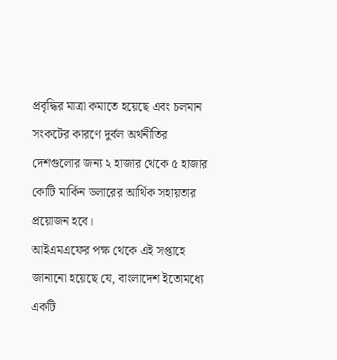প্রবৃদ্ধির মাত্রা কমাতে হয়েছে এবং চলমান সংকটের কারণে দুর্বল অর্থনীতির দেশগুলোর জন্য ২ হাজার থেকে ৫ হাজার কোটি মার্কিন ডলারের আর্থিক সহায়তার প্রয়োজন হবে।
আইএমএফের পক্ষ থেকে এই সপ্তাহে জানানো হয়েছে যে, বাংলাদেশ ইতোমধ্যে একটি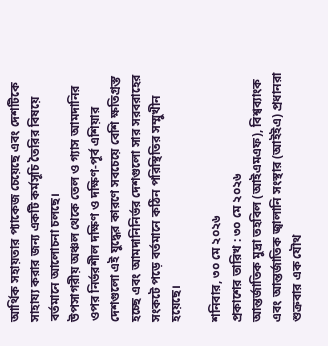আর্থিক সহায়তার প্যাকেজ চেয়েছে এবং দেশটিকে সাহায্য করার জন্য একটি কর্মসূচি তৈরির বিষয়ে বর্তমানে আলোচনা চলছে।
উপসাগরীয় অঞ্চল থেকে তেল ও গ্যাস আমদানির ওপর নির্ভরশীল দক্ষিণ ও দক্ষিণ-পূর্ব এশিয়ার দেশগুলো এই যুদ্ধের কারণে সবচেয়ে বেশি ক্ষতিগ্রস্ত হচ্ছে এবং আমদানিনির্ভর দেশগুলো সার সরবরাহের সংকটে পড়ে বর্তমানে কঠিন পরিস্থিতির সম্মুখীন হয়েছে।

শনিবার, ৩০ মে ২০২৬
প্রকাশের তারিখ : ৩০ মে ২০২৬
আন্তর্জাতিক মুদ্রা তহবিল (আইএমএফ), বিশ্বব্যাংক এবং আন্তর্জাতিক জ্বালানি সংস্থার (আইইএ) প্রধানরা শুক্রবার এক যৌথ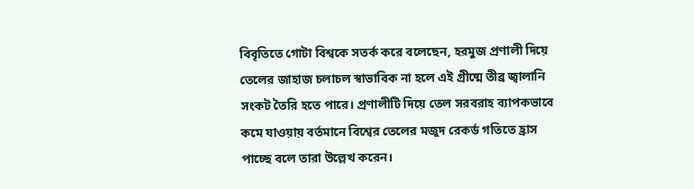বিবৃতিতে গোটা বিশ্বকে সতর্ক করে বলেছেন, হরমুজ প্রণালী দিয়ে তেলের জাহাজ চলাচল স্বাভাবিক না হলে এই গ্রীষ্মে তীব্র জ্বালানি সংকট তৈরি হতে পারে। প্রণালীটি দিয়ে তেল সরবরাহ ব্যাপকভাবে কমে যাওয়ায় বর্তমানে বিশ্বের তেলের মজুদ রেকর্ড গতিতে হ্রাস পাচ্ছে বলে তারা উল্লেখ করেন।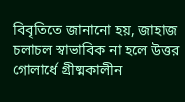বিবৃতিতে জানানো হয়, জাহাজ চলাচল স্বাভাবিক না হলে উত্তর গোলার্ধে গ্রীষ্মকালীন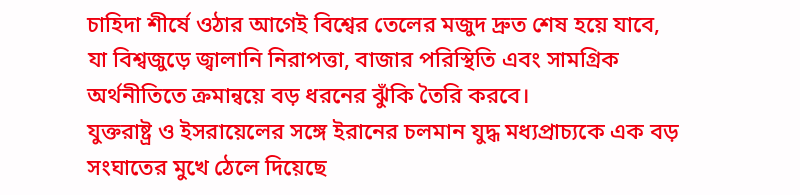চাহিদা শীর্ষে ওঠার আগেই বিশ্বের তেলের মজুদ দ্রুত শেষ হয়ে যাবে, যা বিশ্বজুড়ে জ্বালানি নিরাপত্তা, বাজার পরিস্থিতি এবং সামগ্রিক অর্থনীতিতে ক্রমান্বয়ে বড় ধরনের ঝুঁকি তৈরি করবে।
যুক্তরাষ্ট্র ও ইসরায়েলের সঙ্গে ইরানের চলমান যুদ্ধ মধ্যপ্রাচ্যকে এক বড় সংঘাতের মুখে ঠেলে দিয়েছে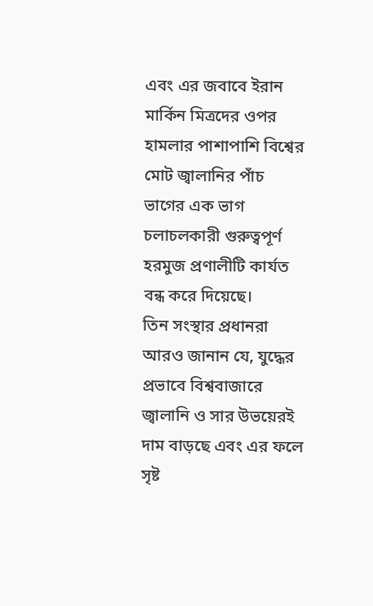এবং এর জবাবে ইরান মার্কিন মিত্রদের ওপর হামলার পাশাপাশি বিশ্বের মোট জ্বালানির পাঁচ ভাগের এক ভাগ চলাচলকারী গুরুত্বপূর্ণ হরমুজ প্রণালীটি কার্যত বন্ধ করে দিয়েছে।
তিন সংস্থার প্রধানরা আরও জানান যে, যুদ্ধের প্রভাবে বিশ্ববাজারে জ্বালানি ও সার উভয়েরই দাম বাড়ছে এবং এর ফলে সৃষ্ট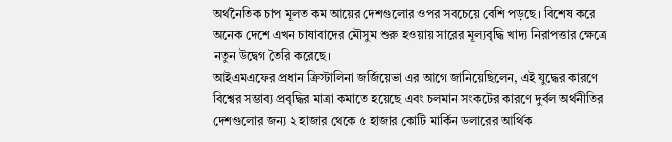অর্থনৈতিক চাপ মূলত কম আয়ের দেশগুলোর ওপর সবচেয়ে বেশি পড়ছে। বিশেষ করে অনেক দেশে এখন চাষাবাদের মৌসুম শুরু হওয়ায় সারের মূল্যবৃদ্ধি খাদ্য নিরাপত্তার ক্ষেত্রে নতুন উদ্বেগ তৈরি করেছে।
আইএমএফের প্রধান ক্রিস্টালিনা জর্জিয়েভা এর আগে জানিয়েছিলেন, এই যুদ্ধের কারণে বিশ্বের সম্ভাব্য প্রবৃদ্ধির মাত্রা কমাতে হয়েছে এবং চলমান সংকটের কারণে দুর্বল অর্থনীতির দেশগুলোর জন্য ২ হাজার থেকে ৫ হাজার কোটি মার্কিন ডলারের আর্থিক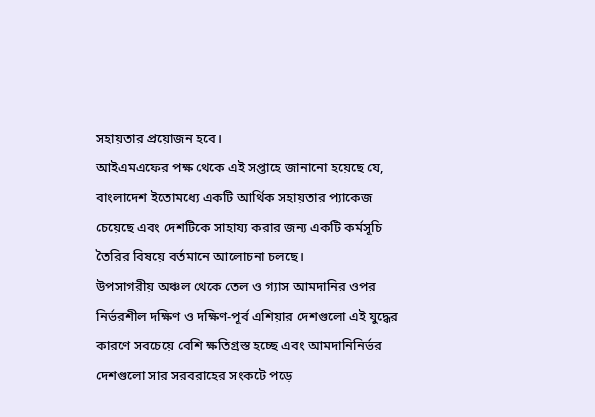সহায়তার প্রয়োজন হবে।
আইএমএফের পক্ষ থেকে এই সপ্তাহে জানানো হয়েছে যে, বাংলাদেশ ইতোমধ্যে একটি আর্থিক সহায়তার প্যাকেজ চেয়েছে এবং দেশটিকে সাহায্য করার জন্য একটি কর্মসূচি তৈরির বিষয়ে বর্তমানে আলোচনা চলছে।
উপসাগরীয় অঞ্চল থেকে তেল ও গ্যাস আমদানির ওপর নির্ভরশীল দক্ষিণ ও দক্ষিণ-পূর্ব এশিয়ার দেশগুলো এই যুদ্ধের কারণে সবচেয়ে বেশি ক্ষতিগ্রস্ত হচ্ছে এবং আমদানিনির্ভর দেশগুলো সার সরবরাহের সংকটে পড়ে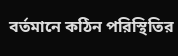বর্তমানে কঠিন পরিস্থিতির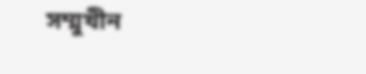সম্মুখীন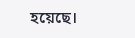হয়েছে।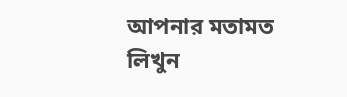আপনার মতামত লিখুন